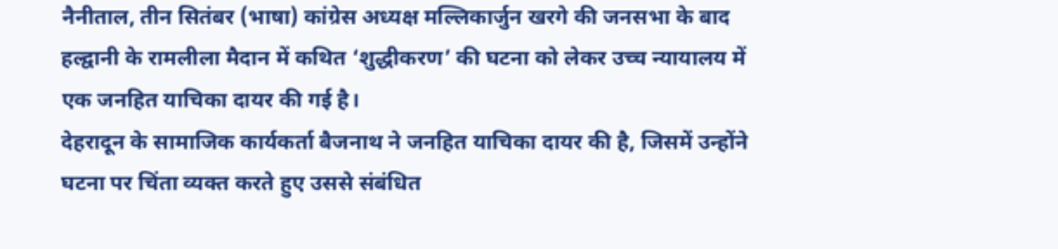नैनीताल, तीन सितंबर (भाषा) कांग्रेस अध्यक्ष मल्लिकार्जुन खरगे की जनसभा के बाद हल्द्वानी के रामलीला मैदान में कथित ‘शुद्धीकरण’ की घटना को लेकर उच्च न्यायालय में एक जनहित याचिका दायर की गई है।
देहरादून के सामाजिक कार्यकर्ता बैजनाथ ने जनहित याचिका दायर की है, जिसमें उन्होंने घटना पर चिंता व्यक्त करते हुए उससे संबंधित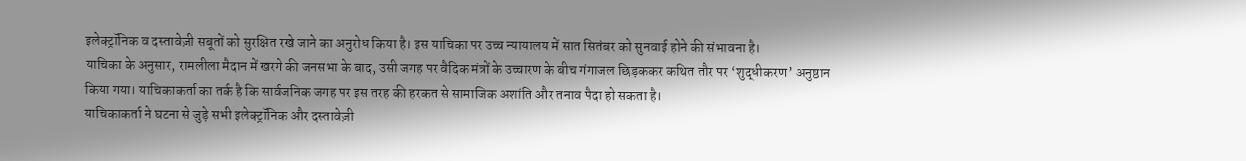इलेक्ट्रॉनिक व दस्तावेज़ी सबूतों को सुरक्षित रखे जाने का अनुरोध किया है। इस याचिका पर उच्च न्यायालय में सात सितंबर को सुनवाई होने की संभावना है।
याचिका के अनुसार, रामलीला मैदान में खरगे की जनसभा के बाद, उसी जगह पर वैदिक मंत्रों के उच्चारण के बीच गंगाजल छिड़ककर कथित तौर पर ‘शुद्धीकरण’ अनुष्ठान किया गया। याचिकाकर्ता का तर्क है कि सार्वजनिक जगह पर इस तरह की हरकत से सामाजिक अशांति और तनाव पैदा हो सकता है।
याचिकाकर्ता ने घटना से जुड़े सभी इलेक्ट्रॉनिक और दस्तावेज़ी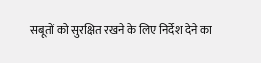सबूतों को सुरक्षित रखने के लिए निर्देश देने का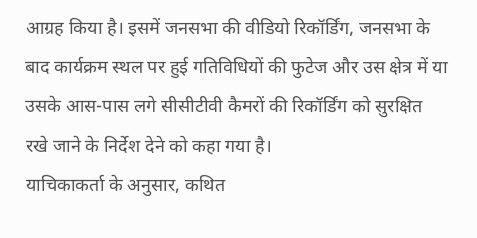आग्रह किया है। इसमें जनसभा की वीडियो रिकॉर्डिंग, जनसभा के बाद कार्यक्रम स्थल पर हुई गतिविधियों की फुटेज और उस क्षेत्र में या उसके आस-पास लगे सीसीटीवी कैमरों की रिकॉर्डिंग को सुरक्षित रखे जाने के निर्देश देने को कहा गया है।
याचिकाकर्ता के अनुसार, कथित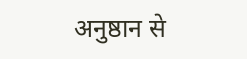अनुष्ठान से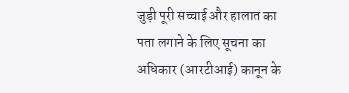जुड़ी पूरी सच्चाई और हालात का पता लगाने के लिए सूचना का अधिकार (आरटीआई) कानून के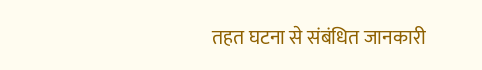तहत घटना से संबंधित जानकारी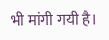भी मांगी गयी है।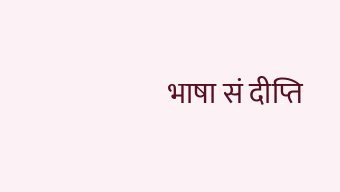भाषा सं दीप्ति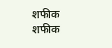शफीक
शफीक